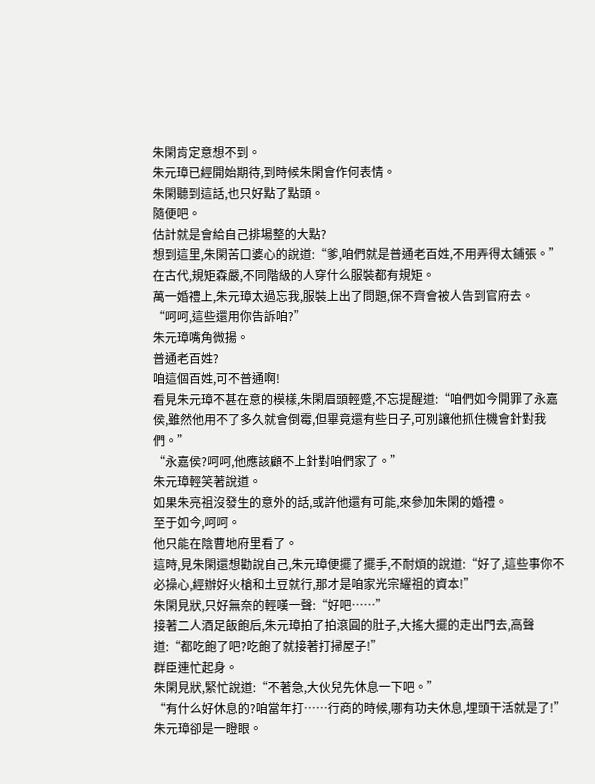朱閑肯定意想不到。
朱元璋已經開始期待,到時候朱閑會作何表情。
朱閑聽到這話,也只好點了點頭。
隨便吧。
估計就是會給自己排場整的大點?
想到這里,朱閑苦口婆心的說道:“爹,咱們就是普通老百姓,不用弄得太鋪張。”
在古代,規矩森嚴,不同階級的人穿什么服裝都有規矩。
萬一婚禮上,朱元璋太過忘我,服裝上出了問題,保不齊會被人告到官府去。
“呵呵,這些還用你告訴咱?”
朱元璋嘴角微揚。
普通老百姓?
咱這個百姓,可不普通啊!
看見朱元璋不甚在意的模樣,朱閑眉頭輕蹙,不忘提醒道:“咱們如今開罪了永嘉侯,雖然他用不了多久就會倒霉,但畢竟還有些日子,可別讓他抓住機會針對我們。”
“永嘉侯?呵呵,他應該顧不上針對咱們家了。”
朱元璋輕笑著說道。
如果朱亮祖沒發生的意外的話,或許他還有可能,來參加朱閑的婚禮。
至于如今,呵呵。
他只能在陰曹地府里看了。
這時,見朱閑還想勸說自己,朱元璋便擺了擺手,不耐煩的說道:“好了,這些事你不必操心,經辦好火槍和土豆就行,那才是咱家光宗耀祖的資本!”
朱閑見狀,只好無奈的輕嘆一聲:“好吧……”
接著二人酒足飯飽后,朱元璋拍了拍滾圓的肚子,大搖大擺的走出門去,高聲道:“都吃飽了吧?吃飽了就接著打掃屋子!”
群臣連忙起身。
朱閑見狀,緊忙說道:“不著急,大伙兒先休息一下吧。”
“有什么好休息的?咱當年打……行商的時候,哪有功夫休息,埋頭干活就是了!”朱元璋卻是一瞪眼。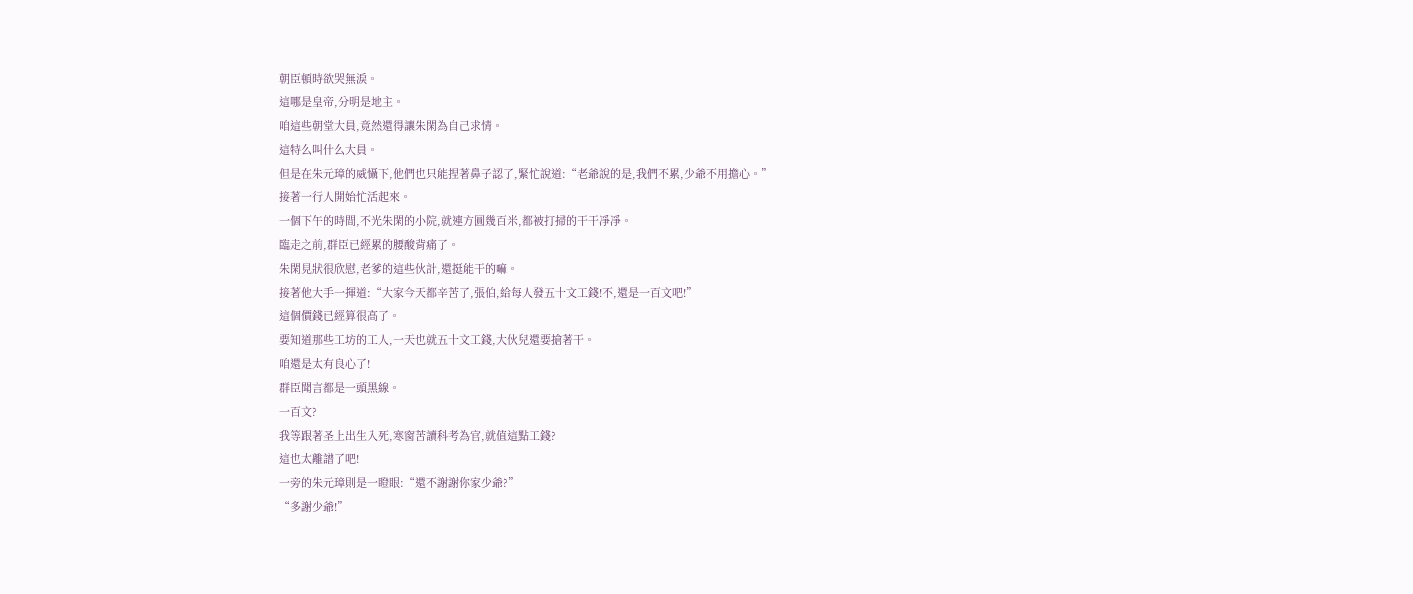朝臣頓時欲哭無淚。
這哪是皇帝,分明是地主。
咱這些朝堂大員,竟然還得讓朱閑為自己求情。
這特么叫什么大員。
但是在朱元璋的威懾下,他們也只能捏著鼻子認了,緊忙說道:“老爺說的是,我們不累,少爺不用擔心。”
接著一行人開始忙活起來。
一個下午的時間,不光朱閑的小院,就連方圓幾百米,都被打掃的干干凈凈。
臨走之前,群臣已經累的腰酸背痛了。
朱閑見狀很欣慰,老爹的這些伙計,還挺能干的嘛。
接著他大手一揮道:“大家今天都辛苦了,張伯,給每人發五十文工錢!不,還是一百文吧!”
這個價錢已經算很高了。
要知道那些工坊的工人,一天也就五十文工錢,大伙兒還要搶著干。
咱還是太有良心了!
群臣聞言都是一頭黑線。
一百文?
我等跟著圣上出生入死,寒窗苦讀科考為官,就值這點工錢?
這也太離譜了吧!
一旁的朱元璋則是一瞪眼:“還不謝謝你家少爺?”
“多謝少爺!”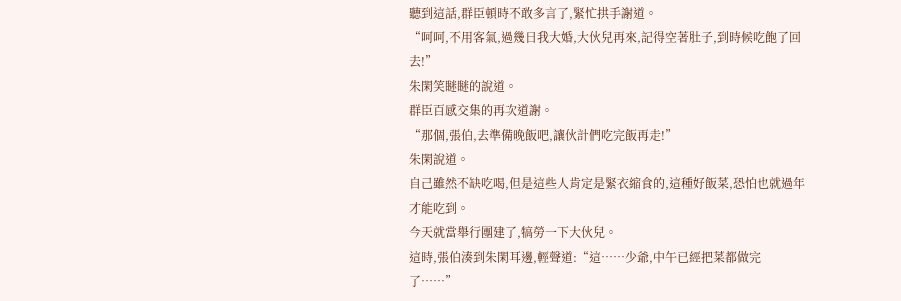聽到這話,群臣頓時不敢多言了,緊忙拱手謝道。
“呵呵,不用客氣,過幾日我大婚,大伙兒再來,記得空著肚子,到時候吃飽了回去!”
朱閑笑瞇瞇的說道。
群臣百感交集的再次道謝。
“那個,張伯,去準備晚飯吧,讓伙計們吃完飯再走!”
朱閑說道。
自己雖然不缺吃喝,但是這些人肯定是緊衣縮食的,這種好飯菜,恐怕也就過年才能吃到。
今天就當舉行團建了,犒勞一下大伙兒。
這時,張伯湊到朱閑耳邊,輕聲道:“這……少爺,中午已經把菜都做完了……”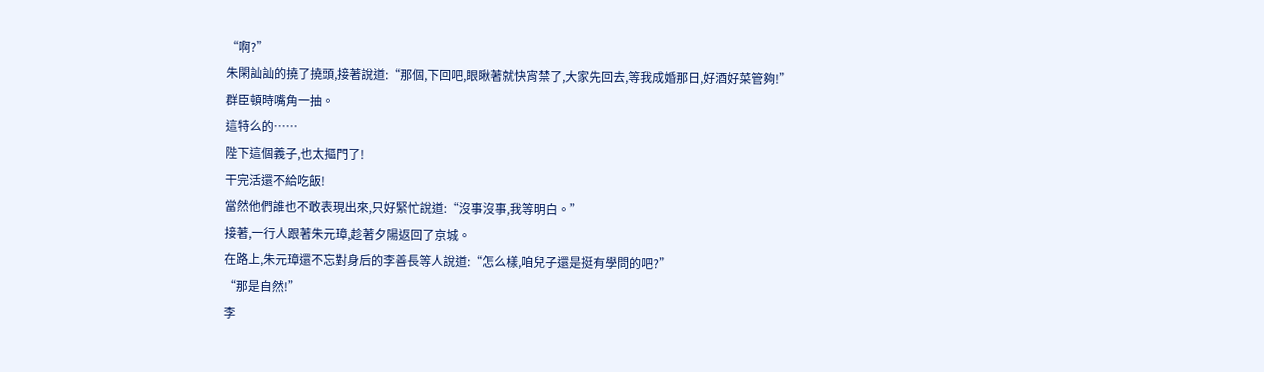“啊?”
朱閑訕訕的撓了撓頭,接著說道:“那個,下回吧,眼瞅著就快宵禁了,大家先回去,等我成婚那日,好酒好菜管夠!”
群臣頓時嘴角一抽。
這特么的……
陛下這個義子,也太摳門了!
干完活還不給吃飯!
當然他們誰也不敢表現出來,只好緊忙說道:“沒事沒事,我等明白。”
接著,一行人跟著朱元璋,趁著夕陽返回了京城。
在路上,朱元璋還不忘對身后的李善長等人說道:“怎么樣,咱兒子還是挺有學問的吧?”
“那是自然!”
李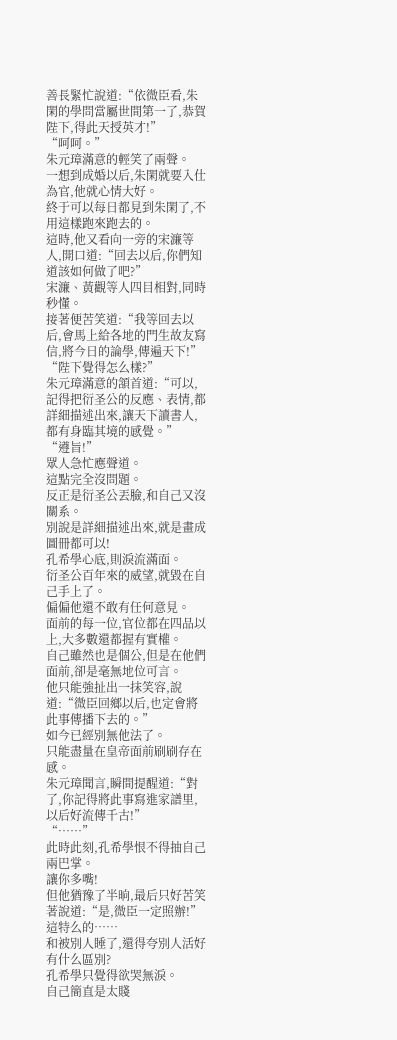善長緊忙說道:“依微臣看,朱閑的學問當屬世間第一了,恭賀陛下,得此天授英才!”
“呵呵。”
朱元璋滿意的輕笑了兩聲。
一想到成婚以后,朱閑就要入仕為官,他就心情大好。
終于可以每日都見到朱閑了,不用這樣跑來跑去的。
這時,他又看向一旁的宋濂等人,開口道:“回去以后,你們知道該如何做了吧?”
宋濂、黃觀等人四目相對,同時秒懂。
接著便苦笑道:“我等回去以后,會馬上給各地的門生故友寫信,將今日的論學,傳遍天下!”
“陛下覺得怎么樣?”
朱元璋滿意的頷首道:“可以,記得把衍圣公的反應、表情,都詳細描述出來,讓天下讀書人,都有身臨其境的感覺。”
“遵旨!”
眾人急忙應聲道。
這點完全沒問題。
反正是衍圣公丟臉,和自己又沒關系。
別說是詳細描述出來,就是畫成圖冊都可以!
孔希學心底,則淚流滿面。
衍圣公百年來的威望,就毀在自己手上了。
偏偏他還不敢有任何意見。
面前的每一位,官位都在四品以上,大多數還都握有實權。
自己雖然也是個公,但是在他們面前,卻是毫無地位可言。
他只能強扯出一抹笑容,說道:“微臣回鄉以后,也定會將此事傳播下去的。”
如今已經別無他法了。
只能盡量在皇帝面前刷刷存在感。
朱元璋聞言,瞬間提醒道:“對了,你記得將此事寫進家譜里,以后好流傳千古!”
“……”
此時此刻,孔希學恨不得抽自己兩巴掌。
讓你多嘴!
但他猶豫了半晌,最后只好苦笑著說道:“是,微臣一定照辦!”
這特么的……
和被別人睡了,還得夸別人活好有什么區別?
孔希學只覺得欲哭無淚。
自己簡直是太賤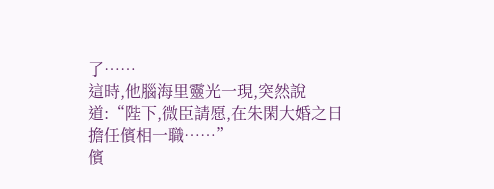了……
這時,他腦海里靈光一現,突然說道:“陛下,微臣請愿,在朱閑大婚之日擔任儐相一職……”
儐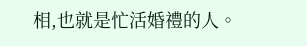相,也就是忙活婚禮的人。